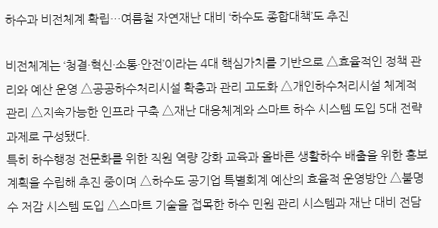하수과 비전체계 확립…여름철 자연재난 대비 ‘하수도 종합대책’도 추진

비전체계는 ‘청결·혁신·소통·안전’이라는 4대 핵심가치를 기반으로 △효율적인 정책 관리와 예산 운영 △공공하수처리시설 확충과 관리 고도화 △개인하수처리시설 체계적 관리 △지속가능한 인프라 구축 △재난 대응체계와 스마트 하수 시스템 도입 5대 전략과제로 구성됐다.
특히 하수행정 전문화를 위한 직원 역량 강화 교육과 올바른 생활하수 배출을 위한 홍보 계획을 수립해 추진 중이며 △하수도 공기업 특별회계 예산의 효율적 운영방안 △불명수 저감 시스템 도입 △스마트 기술을 접목한 하수 민원 관리 시스템과 재난 대비 전담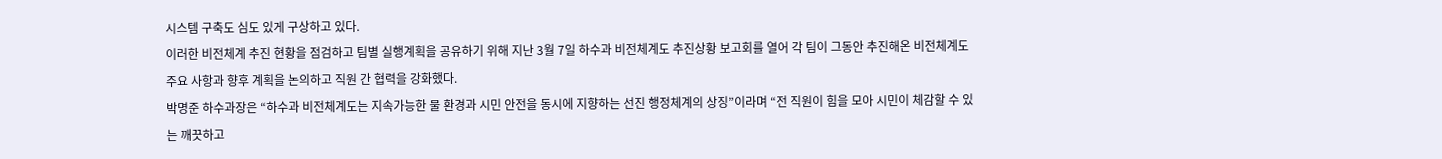시스템 구축도 심도 있게 구상하고 있다.
이러한 비전체계 추진 현황을 점검하고 팀별 실행계획을 공유하기 위해 지난 3월 7일 하수과 비전체계도 추진상황 보고회를 열어 각 팀이 그동안 추진해온 비전체계도 주요 사항과 향후 계획을 논의하고 직원 간 협력을 강화했다.
박명준 하수과장은 “하수과 비전체계도는 지속가능한 물 환경과 시민 안전을 동시에 지향하는 선진 행정체계의 상징”이라며 “전 직원이 힘을 모아 시민이 체감할 수 있는 깨끗하고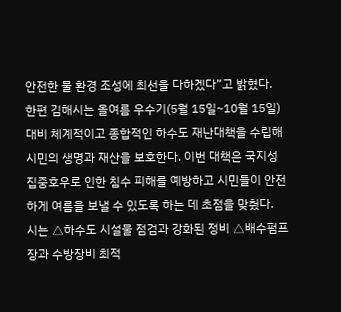안전한 물 환경 조성에 최선을 다하겠다”고 밝혔다.
한편 김해시는 올여름 우수기(5월 15일~10월 15일) 대비 체계적이고 종합적인 하수도 재난대책을 수립해 시민의 생명과 재산을 보호한다. 이번 대책은 국지성 집중호우로 인한 침수 피해를 예방하고 시민들이 안전하게 여름을 보낼 수 있도록 하는 데 초점을 맞췄다.
시는 △하수도 시설물 점검과 강화된 정비 △배수펌프장과 수방장비 최적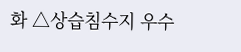화 △상습침수지 우수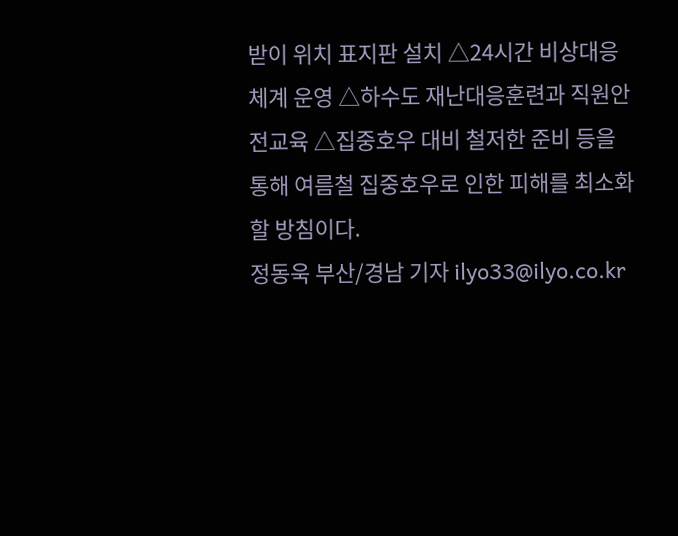받이 위치 표지판 설치 △24시간 비상대응체계 운영 △하수도 재난대응훈련과 직원안전교육 △집중호우 대비 철저한 준비 등을 통해 여름철 집중호우로 인한 피해를 최소화할 방침이다.
정동욱 부산/경남 기자 ilyo33@ilyo.co.kr